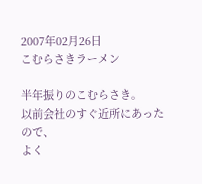2007年02月26日
こむらさきラーメン

半年振りのこむらさき。
以前会社のすぐ近所にあったので、
よく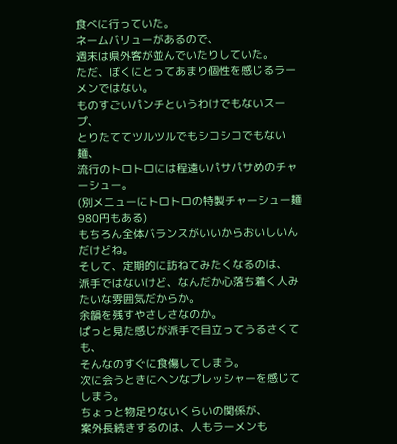食べに行っていた。
ネームバリューがあるので、
週末は県外客が並んでいたりしていた。
ただ、ぼくにとってあまり個性を感じるラーメンではない。
ものすごいパンチというわけでもないスープ、
とりたててツルツルでもシコシコでもない麺、
流行のトロトロには程遠いパサパサめのチャーシュー。
(別メニューにトロトロの特製チャーシュー麺980円もある)
もちろん全体バランスがいいからおいしいんだけどね。
そして、定期的に訪ねてみたくなるのは、
派手ではないけど、なんだか心落ち着く人みたいな雰囲気だからか。
余韻を残すやさしさなのか。
ぱっと見た感じが派手で目立ってうるさくても、
そんなのすぐに食傷してしまう。
次に会うときにヘンなプレッシャーを感じてしまう。
ちょっと物足りないくらいの関係が、
案外長続きするのは、人もラーメンも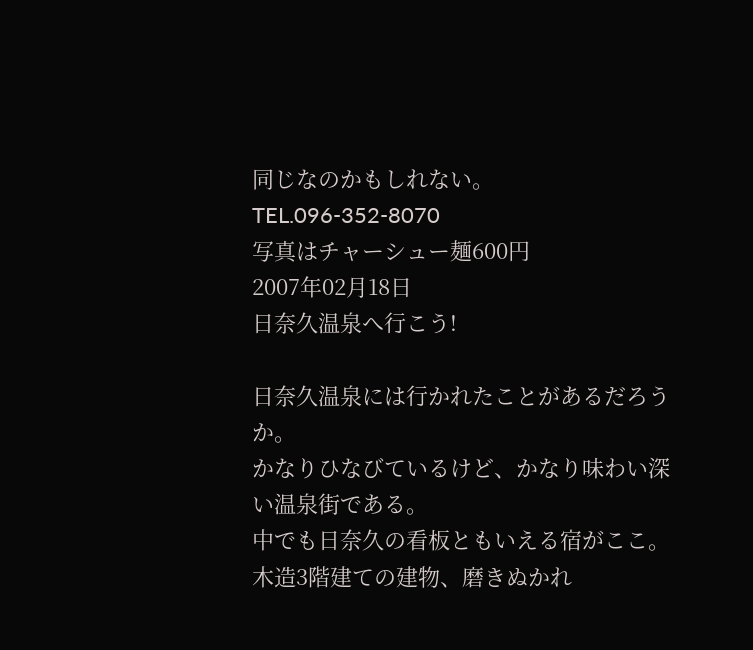同じなのかもしれない。
TEL.096-352-8070
写真はチャーシュー麺600円
2007年02月18日
日奈久温泉へ行こう!

日奈久温泉には行かれたことがあるだろうか。
かなりひなびているけど、かなり味わい深い温泉街である。
中でも日奈久の看板ともいえる宿がここ。
木造3階建ての建物、磨きぬかれ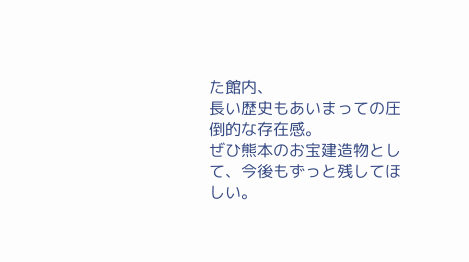た館内、
長い歴史もあいまっての圧倒的な存在感。
ぜひ熊本のお宝建造物として、今後もずっと残してほしい。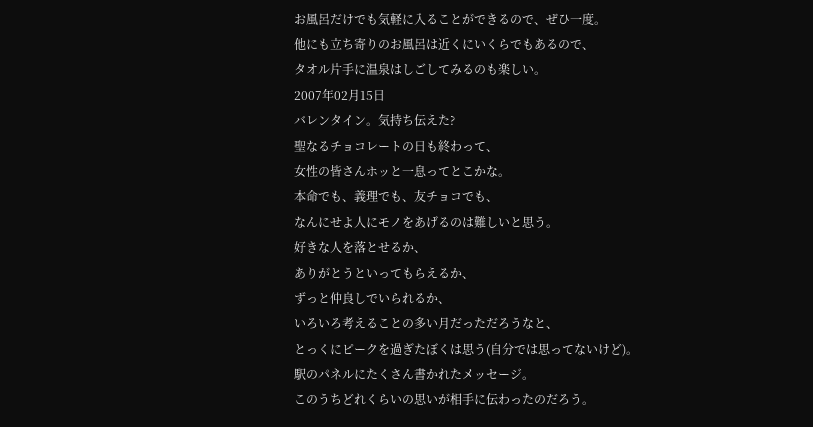お風呂だけでも気軽に入ることができるので、ぜひ一度。
他にも立ち寄りのお風呂は近くにいくらでもあるので、
タオル片手に温泉はしごしてみるのも楽しい。
2007年02月15日
バレンタイン。気持ち伝えた?
聖なるチョコレートの日も終わって、
女性の皆さんホッと一息ってとこかな。
本命でも、義理でも、友チョコでも、
なんにせよ人にモノをあげるのは難しいと思う。
好きな人を落とせるか、
ありがとうといってもらえるか、
ずっと仲良しでいられるか、
いろいろ考えることの多い月だっただろうなと、
とっくにピークを過ぎたぼくは思う(自分では思ってないけど)。
駅のパネルにたくさん書かれたメッセージ。
このうちどれくらいの思いが相手に伝わったのだろう。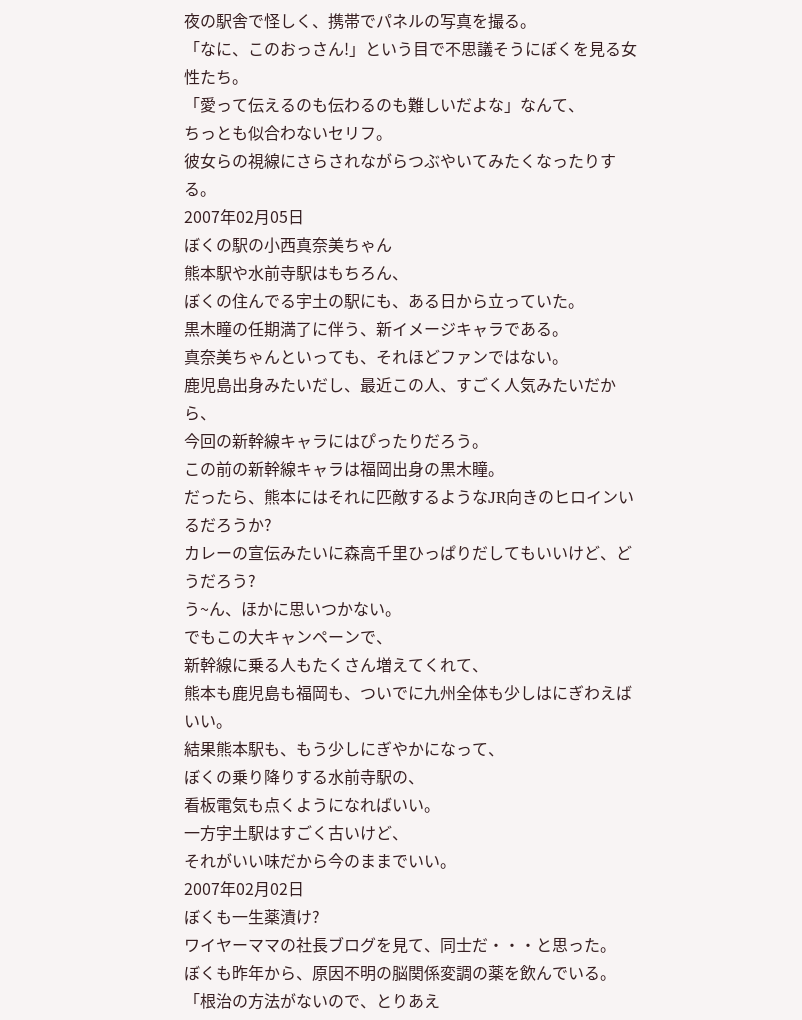夜の駅舎で怪しく、携帯でパネルの写真を撮る。
「なに、このおっさん!」という目で不思議そうにぼくを見る女性たち。
「愛って伝えるのも伝わるのも難しいだよな」なんて、
ちっとも似合わないセリフ。
彼女らの視線にさらされながらつぶやいてみたくなったりする。
2007年02月05日
ぼくの駅の小西真奈美ちゃん
熊本駅や水前寺駅はもちろん、
ぼくの住んでる宇土の駅にも、ある日から立っていた。
黒木瞳の任期満了に伴う、新イメージキャラである。
真奈美ちゃんといっても、それほどファンではない。
鹿児島出身みたいだし、最近この人、すごく人気みたいだから、
今回の新幹線キャラにはぴったりだろう。
この前の新幹線キャラは福岡出身の黒木瞳。
だったら、熊本にはそれに匹敵するようなJR向きのヒロインいるだろうか?
カレーの宣伝みたいに森高千里ひっぱりだしてもいいけど、どうだろう?
う~ん、ほかに思いつかない。
でもこの大キャンペーンで、
新幹線に乗る人もたくさん増えてくれて、
熊本も鹿児島も福岡も、ついでに九州全体も少しはにぎわえばいい。
結果熊本駅も、もう少しにぎやかになって、
ぼくの乗り降りする水前寺駅の、
看板電気も点くようになればいい。
一方宇土駅はすごく古いけど、
それがいい味だから今のままでいい。
2007年02月02日
ぼくも一生薬漬け?
ワイヤーママの社長ブログを見て、同士だ・・・と思った。
ぼくも昨年から、原因不明の脳関係変調の薬を飲んでいる。
「根治の方法がないので、とりあえ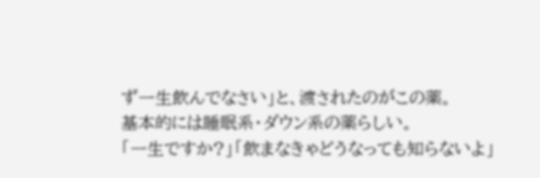ず一生飲んでなさい」と、渡されたのがこの薬。
基本的には睡眠系・ダウン系の薬らしい。
「一生ですか?」「飲まなきゃどうなっても知らないよ」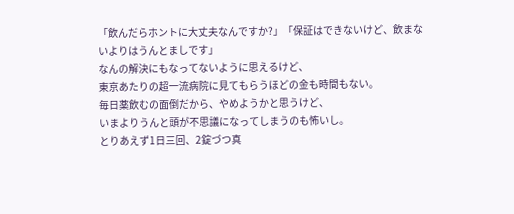「飲んだらホントに大丈夫なんですか?」「保証はできないけど、飲まないよりはうんとましです」
なんの解決にもなってないように思えるけど、
東京あたりの超一流病院に見てもらうほどの金も時間もない。
毎日薬飲むの面倒だから、やめようかと思うけど、
いまよりうんと頭が不思議になってしまうのも怖いし。
とりあえず1日三回、2錠づつ真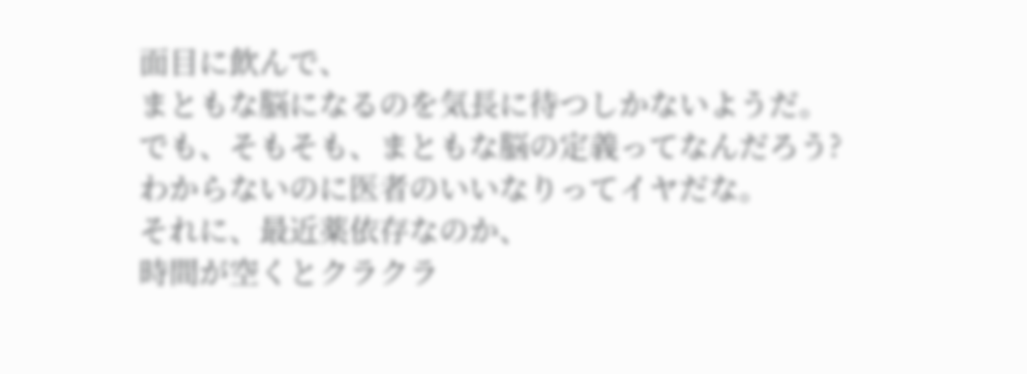面目に飲んで、
まともな脳になるのを気長に待つしかないようだ。
でも、そもそも、まともな脳の定義ってなんだろう?
わからないのに医者のいいなりってイヤだな。
それに、最近薬依存なのか、
時間が空くとクラクラ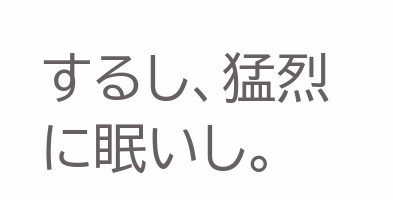するし、猛烈に眠いし。